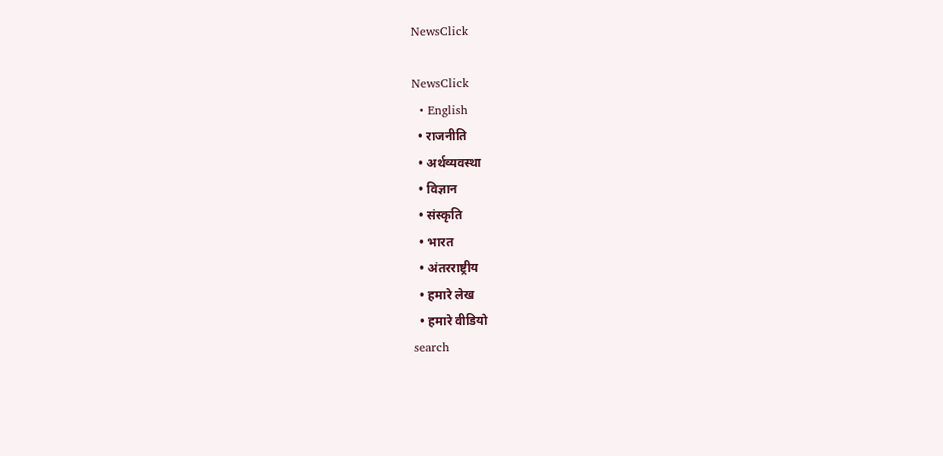NewsClick

NewsClick
  • English
  • राजनीति
  • अर्थव्यवस्था
  • विज्ञान
  • संस्कृति
  • भारत
  • अंतरराष्ट्रीय
  • हमारे लेख
  • हमारे वीडियो
search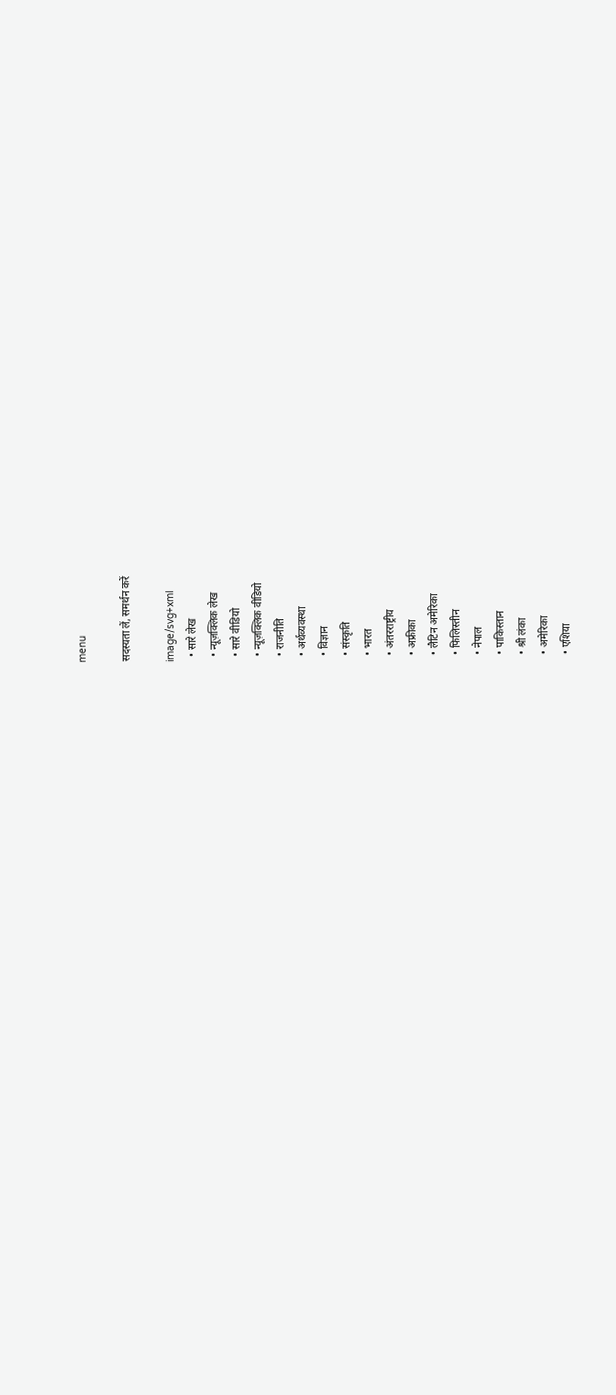menu

सदस्यता लें, समर्थन करें

image/svg+xml
  • सारे लेख
  • न्यूज़क्लिक लेख
  • सारे वीडियो
  • न्यूज़क्लिक वीडियो
  • राजनीति
  • अर्थव्यवस्था
  • विज्ञान
  • संस्कृति
  • भारत
  • अंतरराष्ट्रीय
  • अफ्रीका
  • लैटिन अमेरिका
  • फिलिस्तीन
  • नेपाल
  • पाकिस्तान
  • श्री लंका
  • अमेरिका
  • एशिया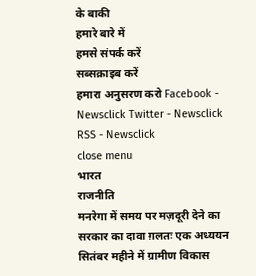के बाकी
हमारे बारे में
हमसे संपर्क करें
सब्सक्राइब करें
हमारा अनुसरण करो Facebook - Newsclick Twitter - Newsclick RSS - Newsclick
close menu
भारत
राजनीति
मनरेगा में समय पर मज़दूरी देने का सरकार का दावा ग़लतः एक अध्ययन
सितंबर महीने में ग्रामीण विकास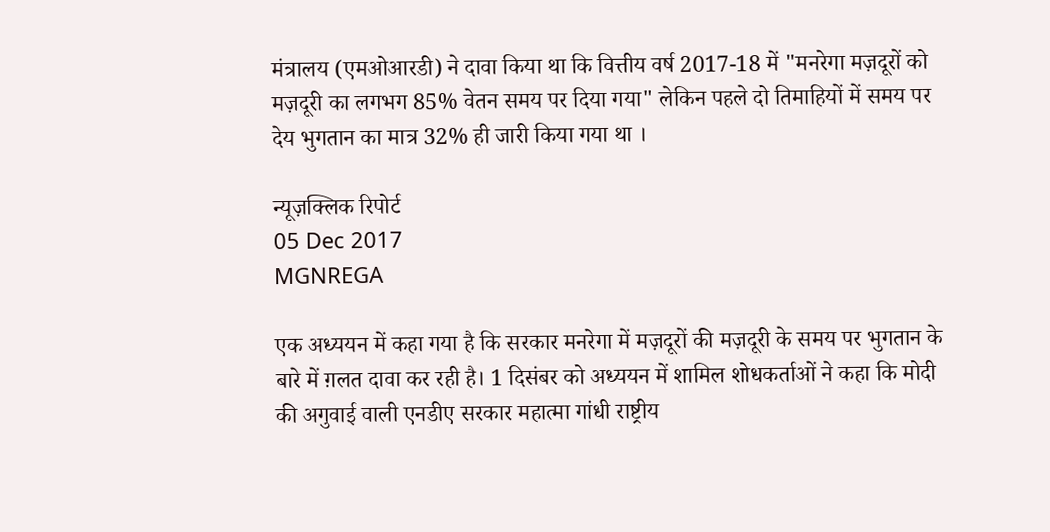मंत्रालय (एमओआरडी) ने दावा किया था कि वित्तीय वर्ष 2017-18 में "मनरेगा मज़दूरों को मज़दूरी का लगभग 85% वेतन समय पर दिया गया" लेकिन पहले दो तिमाहियों में समय पर देय भुगतान का मात्र 32% ही जारी किया गया था ।

न्यूज़क्लिक रिपोर्ट
05 Dec 2017
MGNREGA

एक अध्ययन में कहा गया है कि सरकार मनरेगा में मज़दूरों की मज़दूरी के समय पर भुगतान के बारे में ग़लत दावा कर रही है। 1 दिसंबर को अध्ययन में शामिल शोधकर्ताओं ने कहा कि मोदी की अगुवाई वाली एनडीए सरकार महात्मा गांधी राष्ट्रीय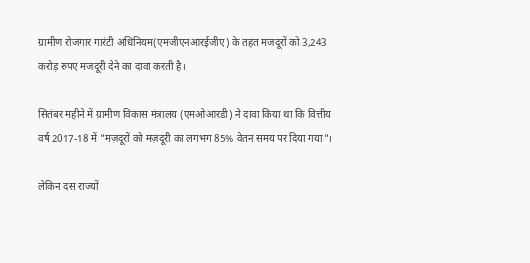ग्रामीण रोजगार गारंटी अधिनियम(एमजीएनआरईजीए) के तहत मजदूरों को 3,243 करोड़ रुपए मजदूरी देने का दावा करती है।

सितंबर महीने में ग्रामीण विकास मंत्रालय (एमओआरडी) ने दावा किया था कि वित्तीय वर्ष 2017-18 में "मज़दूरों को मज़दूरी का लगभग 85% वेतन समय पर दिया गया"।

लेकिन दस राज्यों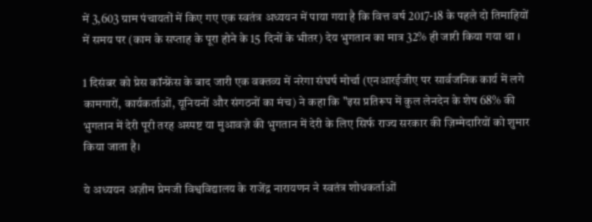में 3,603 ग्राम पंचायतों में किए गए एक स्वतंत्र अध्ययन में पाया गया है कि वित्त वर्ष 2017-18 के पहले दो तिमाहियों में समय पर (काम के सप्ताह के पूरा होने के 15 दिनों के भीतर) देय भुगतान का मात्र 32% ही जारी किया गया था ।

1 दिसंबर को प्रेस कॉन्फ्रेंस के बाद जारी एक वक्तव्य में नरेगा संघर्ष मोर्चा (एनआरईजीए पर सार्वजनिक कार्य में लगे कामगारों, कार्यकर्ताओं, यूनियनों और संगठनों का मंच) ने कहा कि "इस प्रतिरूप में कुल लेनदेन के शेष 68% की भुगतान में देरी पूरी तरह अस्पष्ट या मुआवज़े की भुगतान में देरी के लिए सिर्फ राज्य सरकार की ज़िम्मेदारियों को शुमार किया जाता है।

ये अध्ययन अज़ीम प्रेमजी विश्वविद्यालय के राजेंद्र नारायणन ने स्वतंत्र शोधकर्ताओं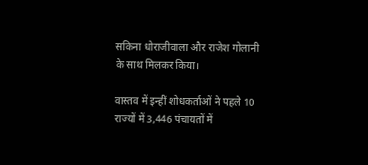सकिना धोराजीवाला और राजेश गोलानी के साथ मिलकर किया।

वास्तव में इन्हीं शोधकर्ताओं ने पहले 10 राज्यों में 3,446 पंचायतों में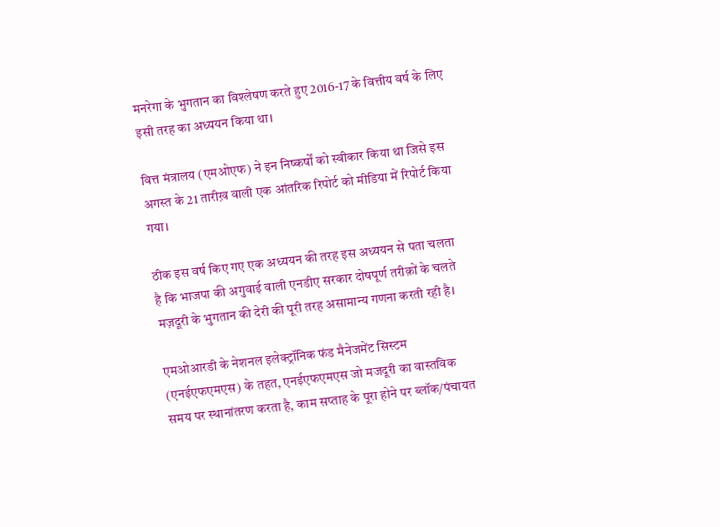मनरेगा के भुगतान का विश्लेषण करते हुए 2016-17 के वित्तीय वर्ष के लिए इसी तरह का अध्ययन किया था।

वित्त मंत्रालय (एमओएफ) ने इन निष्कर्षों को स्वीकार किया था जिसे इस अगस्त के 21 तारीख़ वाली एक आंतरिक रिपोर्ट को मीडिया में रिपोर्ट किया गया।

ठीक इस वर्ष किए गए एक अध्ययन की तरह इस अध्ययन से पता चलता है कि भाजपा की अगुवाई वाली एनडीए सरकार दोषपूर्ण तरीक़ों के चलते मज़दूरी के भुगतान की देरी की पूरी तरह असामान्य गणना करती रही है।

एमओआरडी के नेशनल इलेक्ट्रॉनिक फंड मैनेजमेंट सिस्टम (एनईएफएमएस) के तहत, एनईएफएमएस जो मजदूरी का वास्तविक समय पर स्थानांतरण करता है, काम सप्ताह के पूरा होने पर ब्लॉक/पंचायत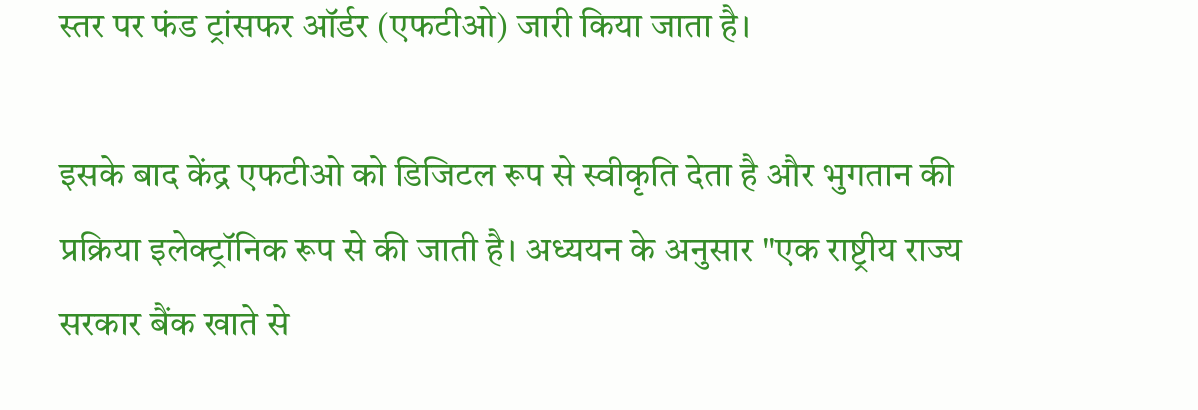स्तर पर फंड ट्रांसफर ऑर्डर (एफटीओ) जारी किया जाता है।

इसके बाद केंद्र एफटीओ को डिजिटल रूप से स्वीकृति देता है और भुगतान की प्रक्रिया इलेक्ट्रॉनिक रूप से की जाती है। अध्ययन के अनुसार "एक राष्ट्रीय राज्य सरकार बैंक खाते से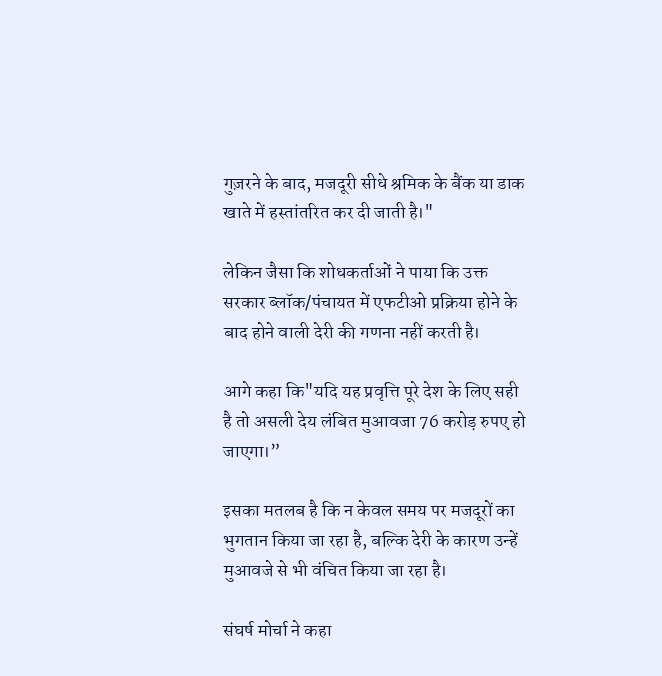गुज़रने के बाद, मजदूरी सीधे श्रमिक के बैंक या डाक खाते में हस्तांतरित कर दी जाती है।"

लेकिन जैसा कि शोधकर्ताओं ने पाया कि उक्त सरकार ब्लॉक/पंचायत में एफटीओ प्रक्रिया होने के बाद होने वाली देरी की गणना नहीं करती है।

आगे कहा कि"यदि यह प्रवृत्ति पूरे देश के लिए सही है तो असली देय लंबित मुआवजा 76 करोड़ रुपए हो जाएगा।”

इसका मतलब है कि न केवल समय पर मजदूरों का भुगतान किया जा रहा है, बल्कि देरी के कारण उन्हें मुआवजे से भी वंचित किया जा रहा है।

संघर्ष मोर्चा ने कहा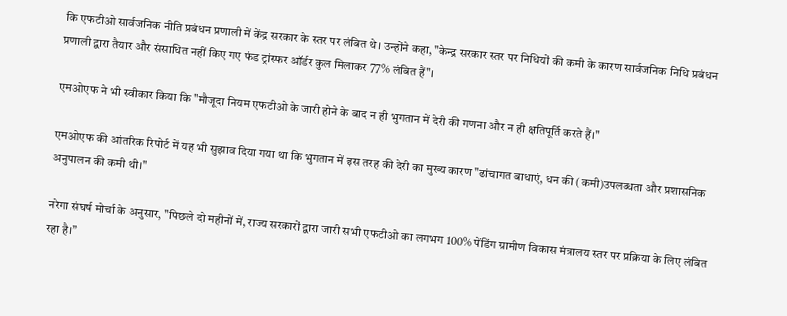कि एफटीओ सार्वजनिक नीति प्रबंधन प्रणाली में केंद्र सरकार के स्तर पर लंबित थे। उन्होंने कहा, "केन्द्र सरकार स्तर पर निधियों की कमी के कारण सार्वजनिक निधि प्रबंधन प्रणाली द्वारा तैयार और संसाधित नहीं किए गए फंड ट्रांस्फर ऑर्डर कुल मिलाकर 77% लंबित हैं"।

एमओएफ ने भी स्वीकार किया कि "मौजूदा नियम एफटीओ के जारी होने के बाद न ही भुगतान में देरी की गणना और न ही क्षतिपूर्ति करते हैं।"

एमओएफ की आंतरिक रिपोर्ट में यह भी सुझाव दिया गया था कि भुगतान में इस तरह की देरी का मुख्य कारण "ढांचागत बाधाएं, धन की (कमी)उपलब्धता और प्रशासनिक अनुपालन की कमी थी।"

नरेगा संघर्ष मोर्चा के अनुसार, "पिछले दो महीनों में, राज्य सरकारों द्वारा जारी सभी एफटीओ का लगभग 100% पेंडिंग ग्रामीण विकास मंत्रालय स्तर पर प्रक्रिया के लिए लंबित रहा है।”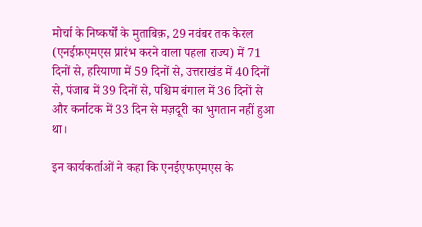मोर्चा के निष्कर्षों के मुताबिक़, 29 नवंबर तक केरल (एनईफ़एमएस प्रारंभ करने वाला पहला राज्य) में 71 दिनों से, हरियाणा में 59 दिनों से, उत्तराखंड में 40 दिनों से, पंजाब में 39 दिनों से, पश्चिम बंगाल में 36 दिनों से और कर्नाटक में 33 दिन से मज़दूरी का भुगतान नहीं हुआ था।

इन कार्यकर्ताओं ने कहा कि एनईएफएमएस के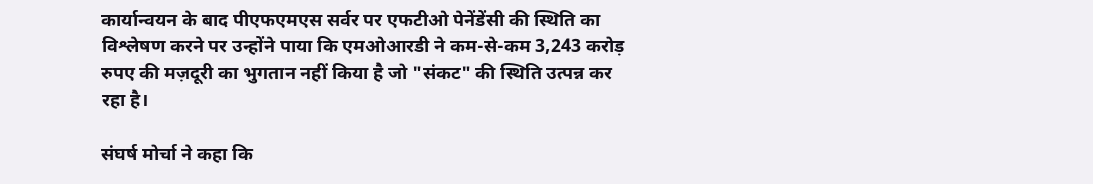कार्यान्वयन के बाद पीएफएमएस सर्वर पर एफटीओ पेनेंडेंसी की स्थिति का विश्लेषण करने पर उन्होंने पाया कि एमओआरडी ने कम-से-कम 3,243 करोड़ रुपए की मज़दूरी का भुगतान नहीं किया है जो "संकट" की स्थिति उत्पन्न कर रहा है।

संघर्ष मोर्चा ने कहा कि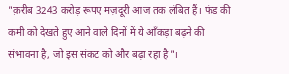"क़रीब 3243 करोड़ रूपए मज़दूरी आज तक लंबित हैं। फंड की कमी को देखते हुए आने वाले दिनों में ये आँकड़ा बढ़ने की संभावना है, जो इस संकट को और बढ़ा रहा है"।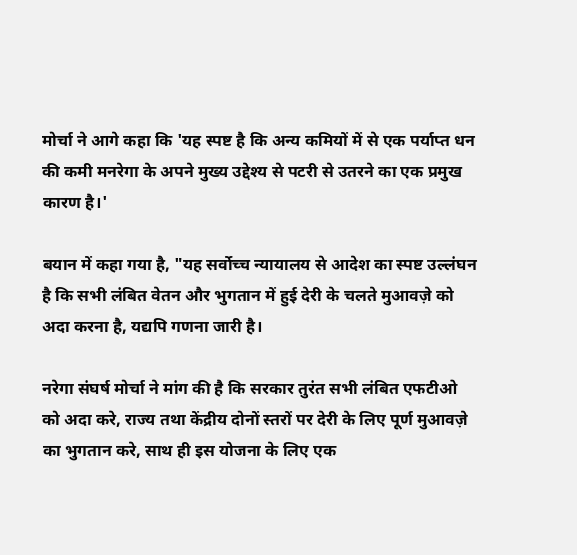मोर्चा ने आगे कहा कि 'यह स्पष्ट है कि अन्य कमियों में से एक पर्याप्त धन की कमी मनरेगा के अपने मुख्य उद्देश्य से पटरी से उतरने का एक प्रमुख कारण है।'

बयान में कहा गया है, "यह सर्वोच्च न्यायालय से आदेश का स्पष्ट उल्लंघन है कि सभी लंबित वेतन और भुगतान में हुई देरी के चलते मुआवज़े को अदा करना है, यद्यपि गणना जारी है।

नरेगा संघर्ष मोर्चा ने मांग की है कि सरकार तुरंत सभी लंबित एफटीओ को अदा करे, राज्य तथा केंद्रीय दोनों स्तरों पर देरी के लिए पूर्ण मुआवज़े का भुगतान करे, साथ ही इस योजना के लिए एक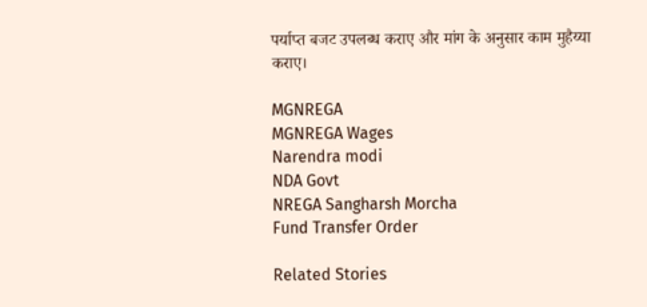पर्याप्त बजट उपलब्ध कराए और मांग के अनुसार काम मुहैय्या कराए।

MGNREGA
MGNREGA Wages
Narendra modi
NDA Govt
NREGA Sangharsh Morcha
Fund Transfer Order

Related Stories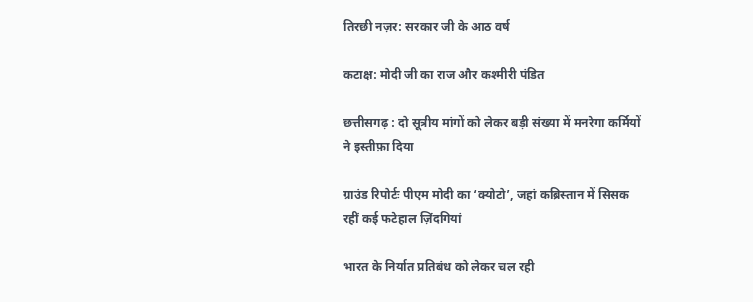तिरछी नज़र: सरकार जी के आठ वर्ष

कटाक्ष: मोदी जी का राज और कश्मीरी पंडित

छत्तीसगढ़ : दो सूत्रीय मांगों को लेकर बड़ी संख्या में मनरेगा कर्मियों ने इस्तीफ़ा दिया

ग्राउंड रिपोर्टः पीएम मोदी का ‘क्योटो’, जहां कब्रिस्तान में सिसक रहीं कई फटेहाल ज़िंदगियां

भारत के निर्यात प्रतिबंध को लेकर चल रही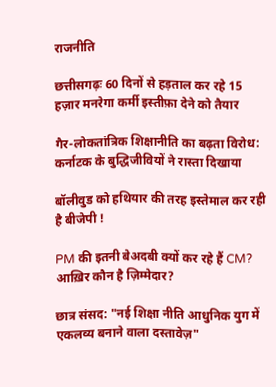राजनीति

छत्तीसगढ़ः 60 दिनों से हड़ताल कर रहे 15 हज़ार मनरेगा कर्मी इस्तीफ़ा देने को तैयार

गैर-लोकतांत्रिक शिक्षानीति का बढ़ता विरोध: कर्नाटक के बुद्धिजीवियों ने रास्ता दिखाया

बॉलीवुड को हथियार की तरह इस्तेमाल कर रही है बीजेपी !

PM की इतनी बेअदबी क्यों कर रहे हैं CM? आख़िर कौन है ज़िम्मेदार?

छात्र संसद: "नई शिक्षा नीति आधुनिक युग में एकलव्य बनाने वाला दस्तावेज़"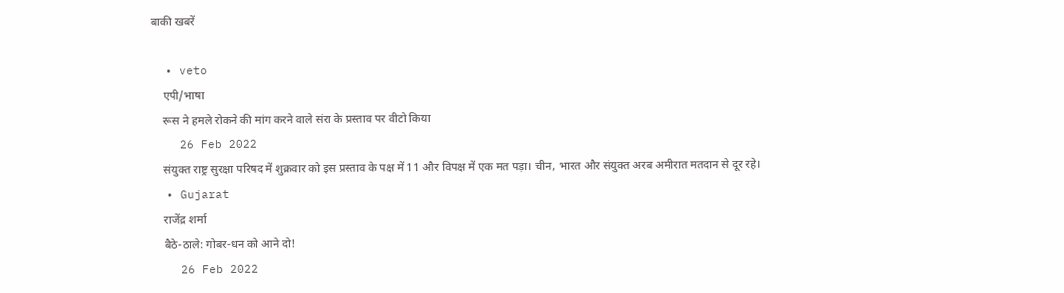बाकी खबरें

  • veto
    एपी/भाषा
    रूस ने हमले रोकने की मांग करने वाले संरा के प्रस्ताव पर वीटो किया
    26 Feb 2022
    संयुक्त राष्ट्र सुरक्षा परिषद में शुक्रवार को इस प्रस्ताव के पक्ष में 11 और विपक्ष में एक मत पड़ा। चीन, भारत और संयुक्त अरब अमीरात मतदान से दूर रहे।
  • Gujarat
    राजेंद्र शर्मा
    बैठे-ठाले: गोबर-धन को आने दो!
    26 Feb 2022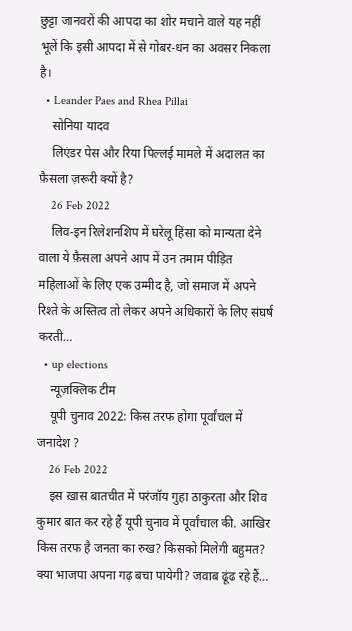छुट्टा जानवरों की आपदा का शोर मचाने वाले यह नहीं भूलें कि इसी आपदा में से गोबर-धन का अवसर निकला है।
  • Leander Paes and Rhea Pillai
    सोनिया यादव
    लिएंडर पेस और रिया पिल्लई मामले में अदालत का फ़ैसला ज़रूरी क्यों है?
    26 Feb 2022
    लिव-इन रिलेशनशिप में घरेलू हिंसा को मान्यता देने वाला ये फ़ैसला अपने आप में उन तमाम पीड़ित महिलाओं के लिए एक उम्मीद है, जो समाज में अपने रिश्ते के अस्तित्व तो लेकर अपने अधिकारों के लिए संघर्ष करती…
  • up elections
    न्यूज़क्लिक टीम
    यूपी चुनाव 2022: किस तरफ होगा पूर्वांचल में जनादेश ?
    26 Feb 2022
    इस ख़ास बातचीत में परंजॉय गुहा ठाकुरता और शिव कुमार बात कर रहे हैं यूपी चुनाव में पूर्वांचाल की. आखिर किस तरफ है जनता का रुख? किसको मिलेगी बहुमत? क्या भाजपा अपना गढ़ बचा पायेगी? जवाब ढूंढ रहे हैं…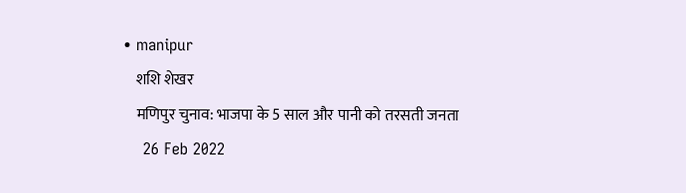• manipur
    शशि शेखर
    मणिपुर चुनाव: भाजपा के 5 साल और पानी को तरसती जनता
    26 Feb 2022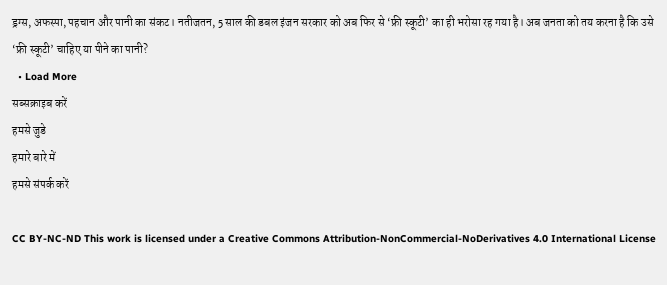ड्रग्स, अफस्पा, पहचान और पानी का संकट। नतीजतन, 5 साल की डबल इंजन सरकार को अब फिर से ‘फ्री स्कूटी’ का ही भरोसा रह गया है। अब जनता को तय करना है कि उसे ‘फ्री स्कूटी’ चाहिए या पीने का पानी?
  • Load More
सब्सक्राइब करें
हमसे जुडे
हमारे बारे में
हमसे संपर्क करें

CC BY-NC-ND This work is licensed under a Creative Commons Attribution-NonCommercial-NoDerivatives 4.0 International License